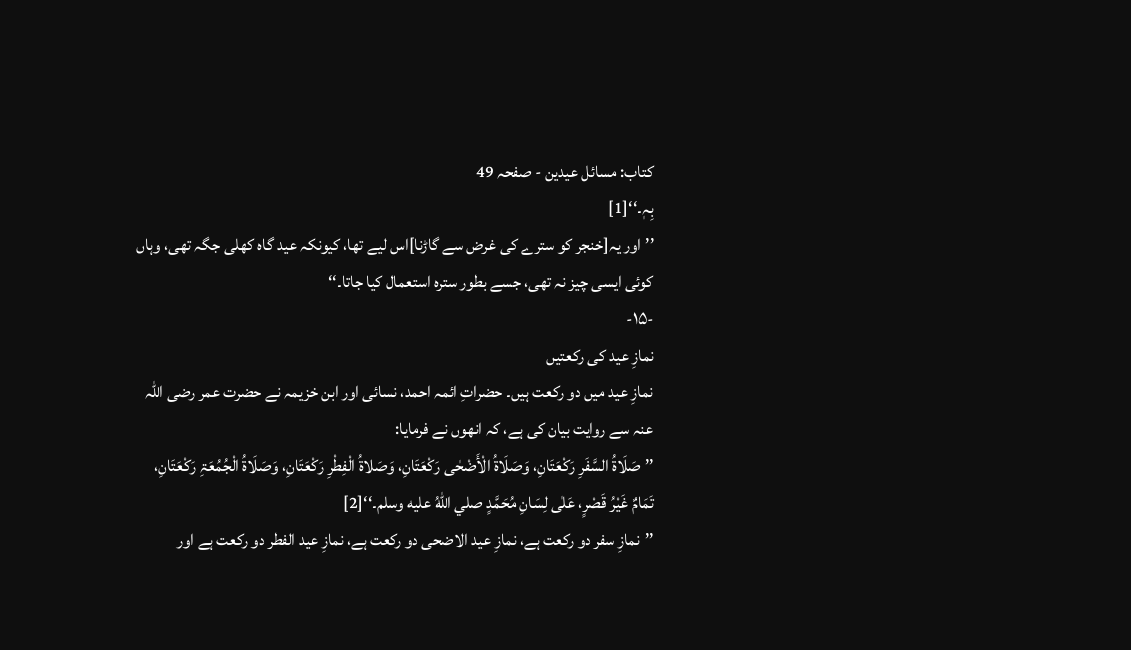کتاب: مسائل عیدین - صفحہ 49
بِہٖ۔‘‘[1]
’’اور یہ[خنجر کو سترے کی غرض سے گاڑنا]اس لیے تھا، کیونکہ عید گاہ کھلی جگہ تھی، وہاں کوئی ایسی چیز نہ تھی، جسے بطور سترہ استعمال کیا جاتا۔‘‘
-۱۵-
نمازِ عید کی رکعتیں
نمازِ عید میں دو رکعت ہیں۔ حضراتِ ائمہ احمد، نسائی اور ابن خزیمہ نے حضرت عمر رضی اللہ عنہ سے روایت بیان کی ہے، کہ انھوں نے فرمایا:
’’صَلَاۃُ السَّفَرِ رَکْعَتَانِ، وَصَلَاۃُ الْأَضْحٰی رَکْعَتَانِ، وَصَلاۃُ الْفِطْرِ رَکْعَتَانِ، وَصَلَاۃُ الْجُمُعَۃِ رَکْعَتَانِ، تَمَامٌ غَیْرُ قَصْرٍ، عَلٰی لِسَانِ مُحَمَّدٍ صلي اللّٰهُ عليه وسلم۔‘‘[2]
’’نمازِ سفر دو رکعت ہے، نمازِ عید الاضحی دو رکعت ہے، نمازِ عید الفطر دو رکعت ہے اور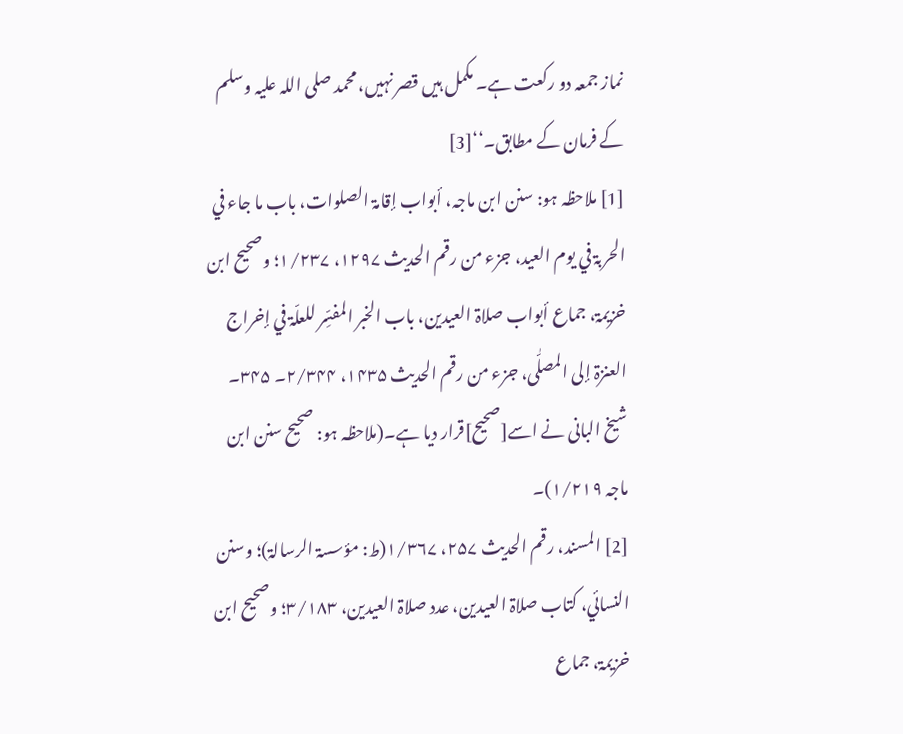نماز جمعہ دو رکعت ہے۔ مکمل ہیں قصر نہیں، محمد صلی اللہ علیہ وسلم کے فرمان کے مطابق۔‘‘[3]
[1] ملاحظہ ہو: سنن ابن ماجہ، أبواب إقامۃ الصلوات، باب ما جاء في الحربۃ في یوم العید، جزء من رقم الحدیث ۱۲۹۷، ۱/۲۳۷؛ وصحیح ابن خزیمۃ، جماع أبواب صلاۃ العیدین، باب الخبر المفسِّر للعلّۃ في إخراج العنزۃ إلی المصلّٰی، جزء من رقم الحدیث ۱۴۳۵، ۲/۳۴۴۔ ۳۴۵۔ شیخ البانی نے اسے[صحیح]قرار دیا ہے۔(ملاحظہ ہو: صحیح سنن ابن ماجہ ۱/۲۱۹)۔
[2] المسند، رقم الحدیث ۲۵۷، ۱/۳۶۷(ط: مؤسسۃ الرسالۃ)؛ وسنن النسائي، کتاب صلاۃ العیدین، عدد صلاۃ العیدین، ۳/۱۸۳؛ وصحیح ابن خزیمۃ، جماع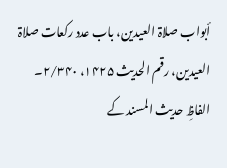أبواب صلاۃ العیدین، باب عدد رکعات صلاۃ العیدین، رقم الحدیث ۱۴۲۵، ۲/۳۴۰۔ الفاظِ حدیث المسند کے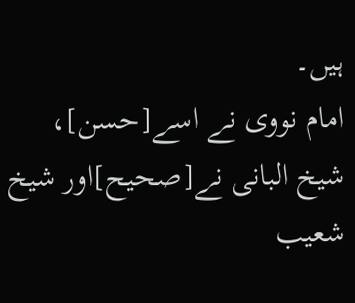ہیں۔
امام نووی نے اسے[حسن]، شیخ البانی نے[صحیح]اور شیخ شعیب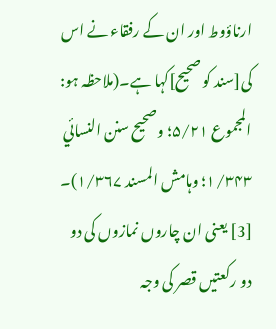ارناؤوط اور ان کے رفقاء نے اس کی[سند کو صحیح]کہا ہے۔(ملاحظہ ہو: المجموع ۵/۲۱؛ وصحیح سنن النسائي ۱/۳۴۳؛ وہامش المسند ۱/۳۶۷)۔
[3] یعنی ان چاروں نمازوں کی دو دو رکعتیں قصر کی وجہ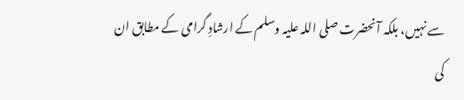سے نہیں، بلکہ آنحضرت صلی اللہ علیہ وسلم کے ارشادِ گرامی کے مطابق ان کی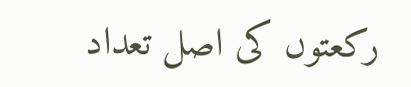رکعتوں کی اصل تعداد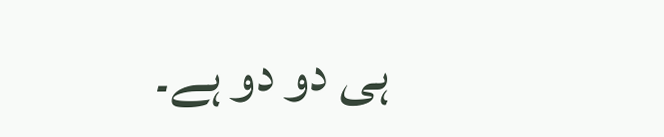ہی دو دو ہے۔